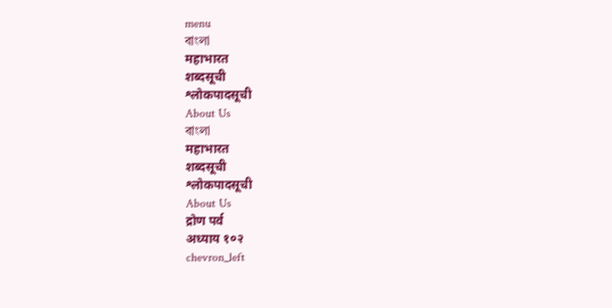menu
বাংলা
महाभारत
शब्दसूची
श्लोकपादसूची
About Us
বাংলা
महाभारत
शब्दसूची
श्लोकपादसूची
About Us
द्रोण पर्व
अध्याय १०२
chevron_left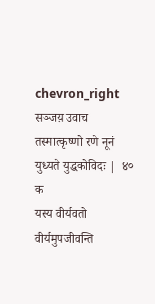chevron_right
सञ्जय़ उवाच
तस्मात्कृष्णो रणे नूनं युध्यते युद्धकोविदः |  ४०   क
यस्य वीर्यवतो वीर्यमुपजीवन्ति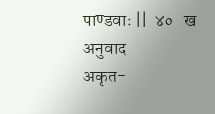पाण्डवाः ||  ४०   ख
अनुवाद
अकृत-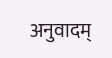अनुवादम्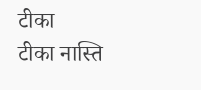टीका
टीका नास्ति